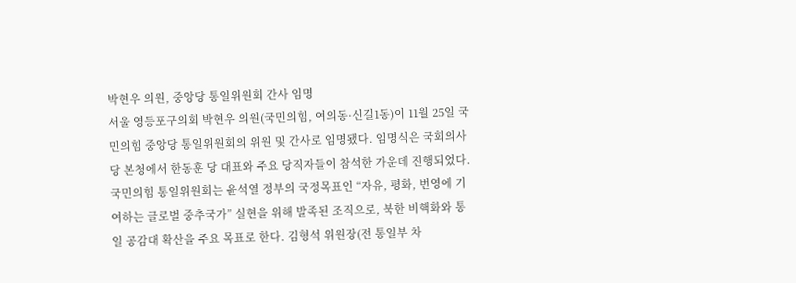박현우 의원, 중앙당 통일위원회 간사 임명
서울 영등포구의회 박현우 의원(국민의힘, 여의동·신길1동)이 11월 25일 국민의힘 중앙당 통일위원회의 위원 및 간사로 임명됐다. 임명식은 국회의사당 본청에서 한동훈 당 대표와 주요 당직자들이 참석한 가운데 진행되었다.
국민의힘 통일위원회는 윤석열 정부의 국정목표인 “자유, 평화, 번영에 기여하는 글로벌 중추국가” 실현을 위해 발족된 조직으로, 북한 비핵화와 통일 공감대 확산을 주요 목표로 한다. 김형석 위원장(전 통일부 차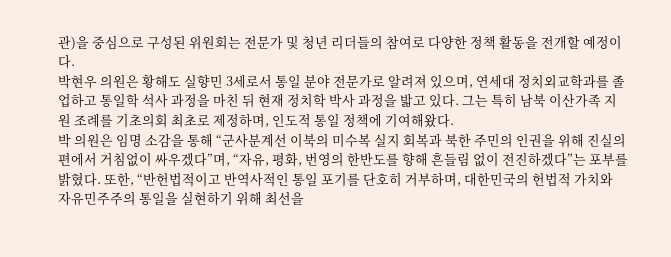관)을 중심으로 구성된 위원회는 전문가 및 청년 리더들의 참여로 다양한 정책 활동을 전개할 예정이다.
박현우 의원은 황해도 실향민 3세로서 통일 분야 전문가로 알려져 있으며, 연세대 정치외교학과를 졸업하고 통일학 석사 과정을 마친 뒤 현재 정치학 박사 과정을 밟고 있다. 그는 특히 남북 이산가족 지원 조례를 기초의회 최초로 제정하며, 인도적 통일 정책에 기여해왔다.
박 의원은 임명 소감을 통해 “군사분계선 이북의 미수복 실지 회복과 북한 주민의 인권을 위해 진실의 편에서 거침없이 싸우겠다”며, “자유, 평화, 번영의 한반도를 향해 흔들림 없이 전진하겠다”는 포부를 밝혔다. 또한, “반헌법적이고 반역사적인 통일 포기를 단호히 거부하며, 대한민국의 헌법적 가치와 자유민주주의 통일을 실현하기 위해 최선을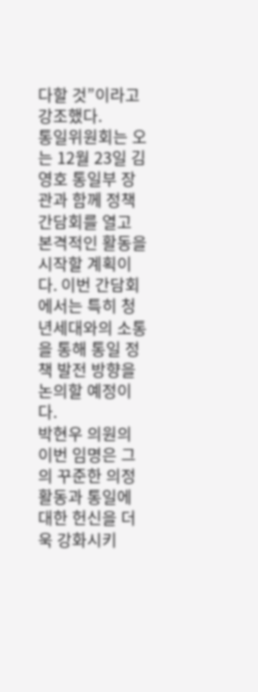다할 것”이라고 강조했다.
통일위원회는 오는 12월 23일 김영호 통일부 장관과 함께 정책 간담회를 열고 본격적인 활동을 시작할 계획이다. 이번 간담회에서는 특히 청년세대와의 소통을 통해 통일 정책 발전 방향을 논의할 예정이다.
박현우 의원의 이번 임명은 그의 꾸준한 의정활동과 통일에 대한 헌신을 더욱 강화시키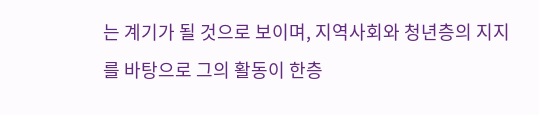는 계기가 될 것으로 보이며, 지역사회와 청년층의 지지를 바탕으로 그의 활동이 한층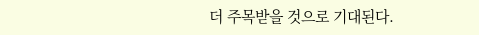더 주목받을 것으로 기대된다.